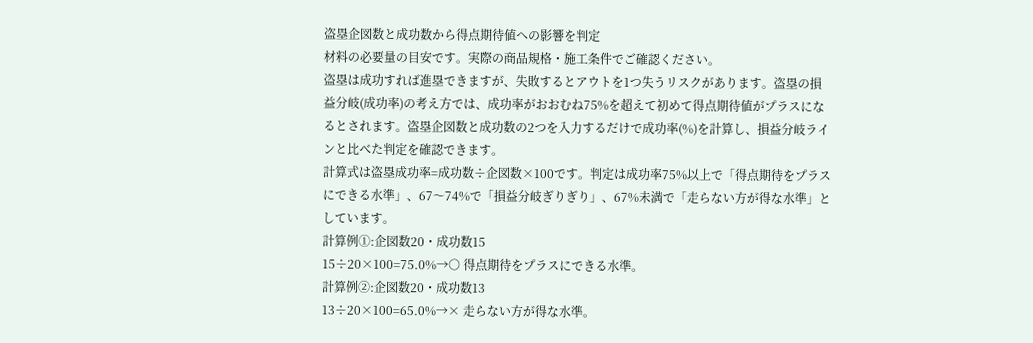盗塁企図数と成功数から得点期待値への影響を判定
材料の必要量の目安です。実際の商品規格・施工条件でご確認ください。
盗塁は成功すれば進塁できますが、失敗するとアウトを1つ失うリスクがあります。盗塁の損益分岐(成功率)の考え方では、成功率がおおむね75%を超えて初めて得点期待値がプラスになるとされます。盗塁企図数と成功数の2つを入力するだけで成功率(%)を計算し、損益分岐ラインと比べた判定を確認できます。
計算式は盗塁成功率=成功数÷企図数×100です。判定は成功率75%以上で「得点期待をプラスにできる水準」、67〜74%で「損益分岐ぎりぎり」、67%未満で「走らない方が得な水準」としています。
計算例①:企図数20・成功数15
15÷20×100=75.0%→○ 得点期待をプラスにできる水準。
計算例②:企図数20・成功数13
13÷20×100=65.0%→× 走らない方が得な水準。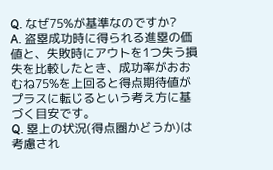Q. なぜ75%が基準なのですか?
A. 盗塁成功時に得られる進塁の価値と、失敗時にアウトを1つ失う損失を比較したとき、成功率がおおむね75%を上回ると得点期待値がプラスに転じるという考え方に基づく目安です。
Q. 塁上の状況(得点圏かどうか)は考慮され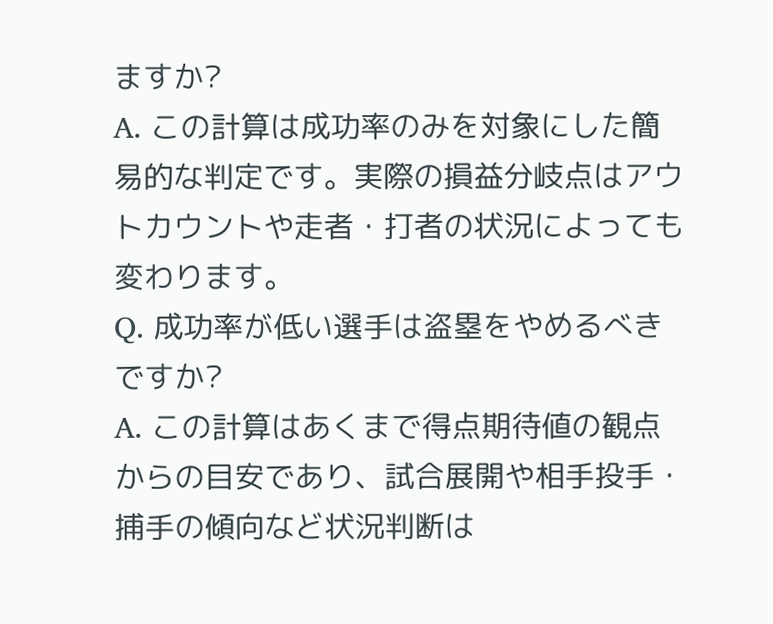ますか?
A. この計算は成功率のみを対象にした簡易的な判定です。実際の損益分岐点はアウトカウントや走者・打者の状況によっても変わります。
Q. 成功率が低い選手は盗塁をやめるべきですか?
A. この計算はあくまで得点期待値の観点からの目安であり、試合展開や相手投手・捕手の傾向など状況判断は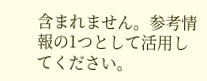含まれません。参考情報の1つとして活用してください。